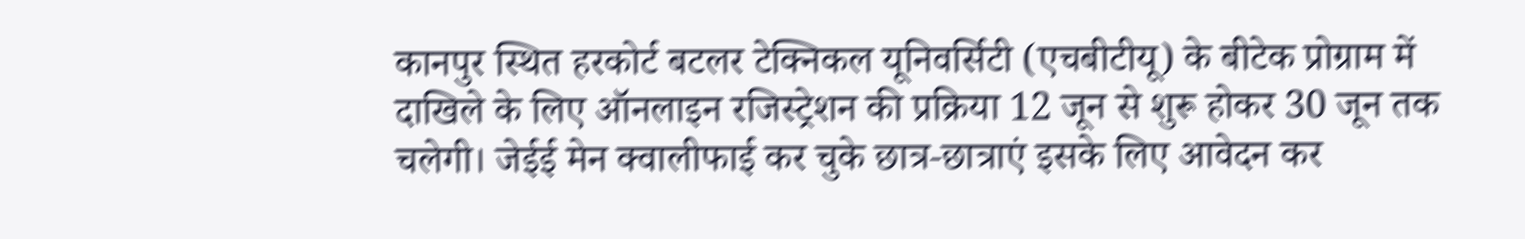कानपुर स्थित हरकोर्ट बटलर टेक्निकल यूनिवर्सिटी (एचबीटीयू) के बीटेक प्रोग्राम में दाखिले के लिए ऑनलाइन रजिस्ट्रेशन की प्रक्रिया 12 जून से शुरू होकर 30 जून तक चलेगी। जेईई मेन क्वालीफाई कर चुके छात्र-छात्राएं इसके लिए आवेदन कर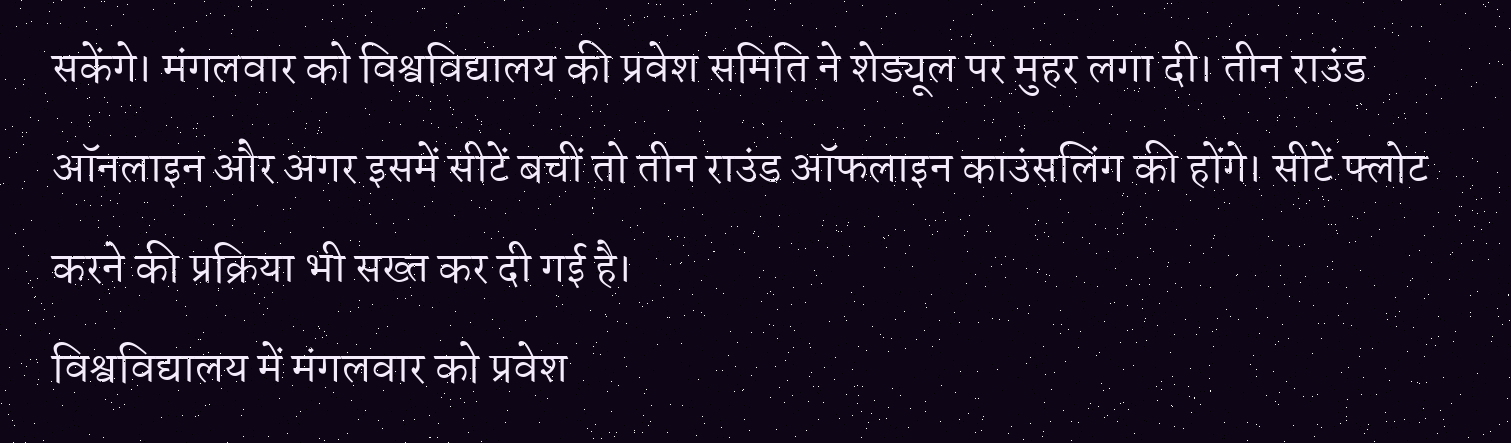सकेंगे। मंगलवार को विश्वविद्यालय की प्रवेश समिति ने शेड्यूल पर मुहर लगा दी। तीन राउंड ऑनलाइन और अगर इसमें सीटें बचीं तो तीन राउंड ऑफलाइन काउंसलिंग की होंगे। सीटें फ्लोट करने की प्रक्रिया भी सख्त कर दी गई है।
विश्वविद्यालय में मंगलवार को प्रवेश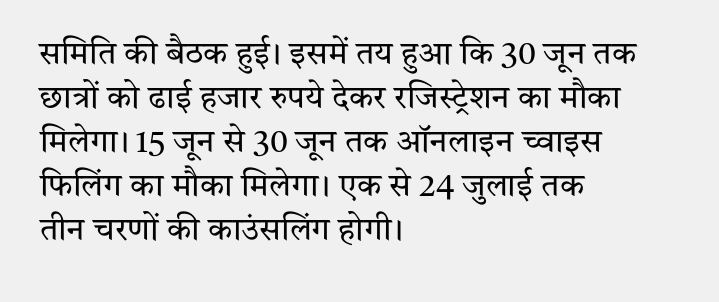समिति की बैठक हुई। इसमें तय हुआ कि 30 जून तक छात्रों को ढाई हजार रुपये देकर रजिस्ट्रेशन का मौका मिलेगा। 15 जून से 30 जून तक ऑनलाइन च्वाइस फिलिंग का मौका मिलेगा। एक से 24 जुलाई तक तीन चरणों की काउंसलिंग होगी।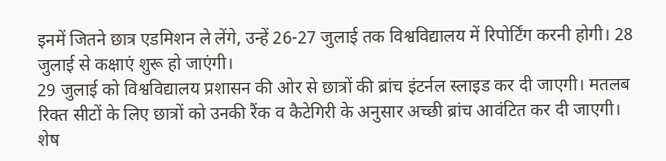इनमें जितने छात्र एडमिशन ले लेंगे, उन्हें 26-27 जुलाई तक विश्वविद्यालय में रिपोर्टिंग करनी होगी। 28 जुलाई से कक्षाएं शुरू हो जाएंगी।
29 जुलाई को विश्वविद्यालय प्रशासन की ओर से छात्रों की ब्रांच इंटर्नल स्लाइड कर दी जाएगी। मतलब रिक्त सीटों के लिए छात्रों को उनकी रैंक व कैटेगिरी के अनुसार अच्छी ब्रांच आवंटित कर दी जाएगी। शेष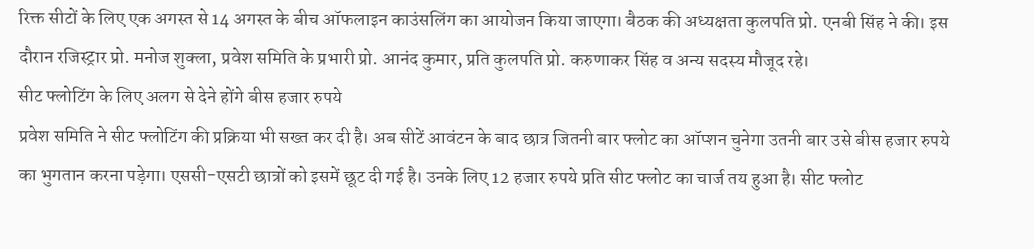रिक्त सीटों के लिए एक अगस्त से 14 अगस्त के बीच ऑफलाइन काउंसलिंग का आयोजन किया जाएगा। बैठक की अध्यक्षता कुलपति प्रो. एनबी सिंह ने की। इस दौरान रजिस्ट्रार प्रो. मनोज शुक्ला, प्रवेश समिति के प्रभारी प्रो. आनंद कुमार, प्रति कुलपति प्रो. करुणाकर सिंह व अन्य सदस्य मौजूद रहे।
सीट फ्लोटिंग के लिए अलग से देने होंगे बीस हजार रुपये
प्रवेश समिति ने सीट फ्लोटिंग की प्रक्रिया भी सख्त कर दी है। अब सीटें आवंटन के बाद छात्र जितनी बार फ्लोट का ऑप्शन चुनेगा उतनी बार उसे बीस हजार रुपये का भुगतान करना पड़ेगा। एससी-एसटी छात्रों को इसमें छूट दी गई है। उनके लिए 12 हजार रुपये प्रति सीट फ्लोट का चार्ज तय हुआ है। सीट फ्लोट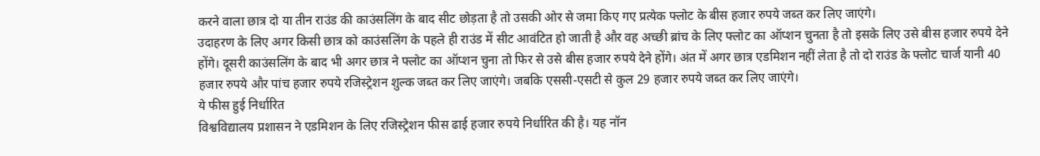करने वाला छात्र दो या तीन राउंड की काउंसलिंग के बाद सीट छोड़ता है तो उसकी ओर से जमा किए गए प्रत्येक फ्लोट के बीस हजार रुपये जब्त कर लिए जाएंगे।
उदाहरण के लिए अगर किसी छात्र को काउंसलिंग के पहले ही राउंड में सीट आवंटित हो जाती है और वह अच्छी ब्रांच के लिए फ्लोट का ऑप्शन चुनता है तो इसके लिए उसे बीस हजार रुपये देने होंगे। दूसरी काउंसलिंग के बाद भी अगर छात्र ने फ्लोट का ऑप्शन चुना तो फिर से उसे बीस हजार रुपये देने होंगे। अंत में अगर छात्र एडमिशन नहीं लेता है तो दो राउंड के फ्लोट चार्ज यानी 40 हजार रुपये और पांच हजार रुपये रजिस्ट्रेशन शुल्क जब्त कर लिए जाएंगे। जबकि एससी-एसटी से कुल 29 हजार रुपये जब्त कर लिए जाएंगे।
ये फीस हुई निर्धारित
विश्वविद्यालय प्रशासन ने एडमिशन के लिए रजिस्ट्रेशन फीस ढाई हजार रुपये निर्धारित की है। यह नॉन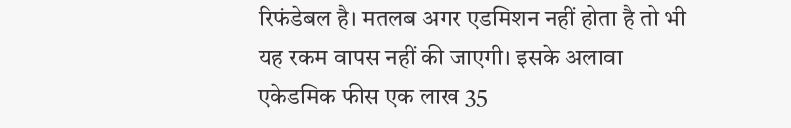रिफंडेबल है। मतलब अगर एडमिशन नहीं होता है तो भी यह रकम वापस नहीं की जाएगी। इसके अलावा एकेडमिक फीस एक लाख 35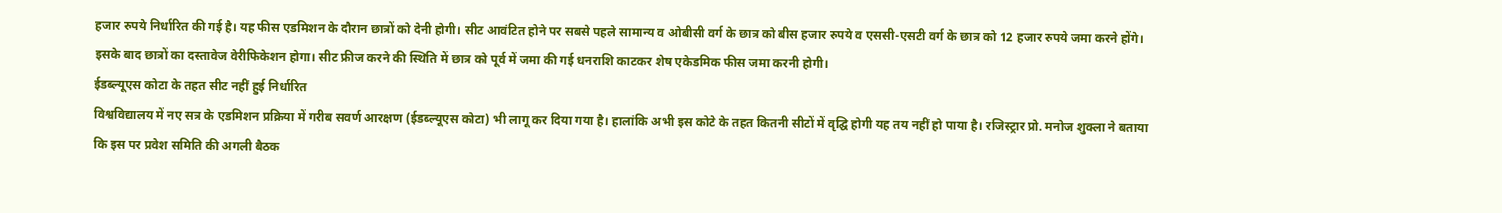हजार रुपये निर्धारित की गई है। यह फीस एडमिशन के दौरान छात्रों को देनी होगी। सीट आवंटित होने पर सबसे पहले सामान्य व ओबीसी वर्ग के छात्र को बीस हजार रुपये व एससी-एसटी वर्ग के छात्र को 12 हजार रुपये जमा करने होंगे। इसके बाद छात्रों का दस्तावेज वेरीफिकेशन होगा। सीट फ्रीज करने की स्थिति में छात्र को पूर्व में जमा की गई धनराशि काटकर शेष एकेडमिक फीस जमा करनी होगी।
ईडब्ल्यूएस कोटा के तहत सीट नहीं हुई निर्धारित
विश्वविद्यालय में नए सत्र के एडमिशन प्रक्रिया में गरीब सवर्ण आरक्षण (ईडब्ल्यूएस कोटा) भी लागू कर दिया गया है। हालांकि अभी इस कोटे के तहत कितनी सीटों में वृद्घि होगी यह तय नहीं हो पाया है। रजिस्ट्रार प्रो. मनोज शुक्ला ने बताया कि इस पर प्रवेश समिति की अगली बैठक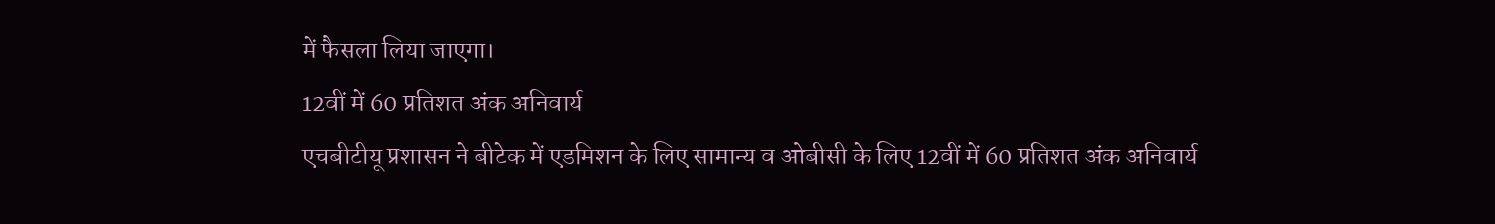में फैसला लिया जाएगा।
12वीं में 60 प्रतिशत अंक अनिवार्य
एचबीटीयू प्रशासन ने बीटेक में एडमिशन के लिए सामान्य व ओबीसी के लिए 12वीं में 60 प्रतिशत अंक अनिवार्य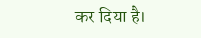कर दिया है।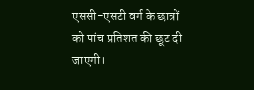एससी-एसटी वर्ग के छात्रों को पांच प्रतिशत की छूट दी जाएगी।